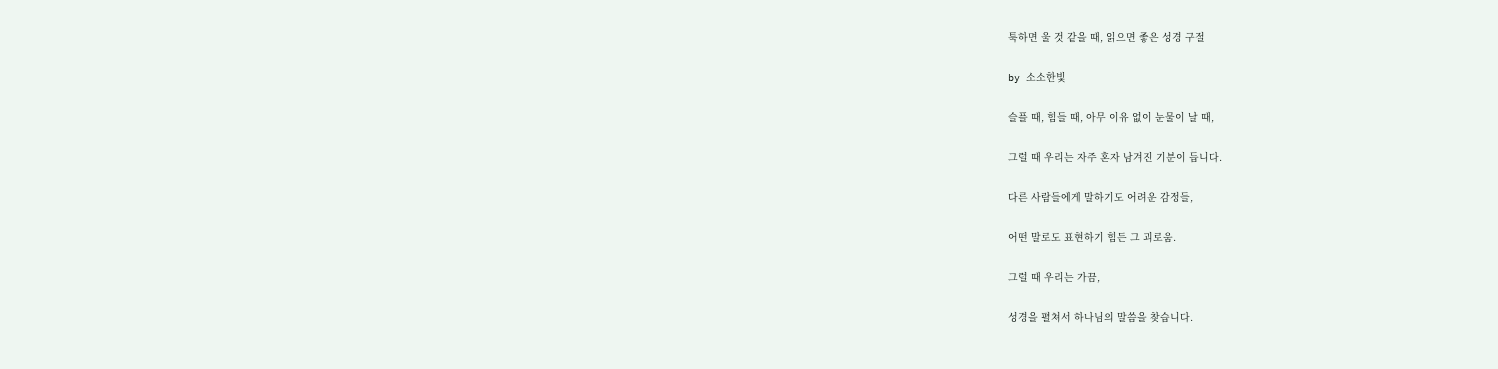툭하면 울 것 같을 때, 읽으면 좋은 성경 구절

by 소소한빛

슬플 때, 힘들 때, 아무 이유 없이 눈물이 날 때,

그럴 때 우리는 자주 혼자 남겨진 기분이 듭니다.

다른 사람들에게 말하기도 어려운 감정들,

어떤 말로도 표현하기 힘든 그 괴로움.

그럴 때 우리는 가끔,

성경을 펼쳐서 하나님의 말씀을 찾습니다.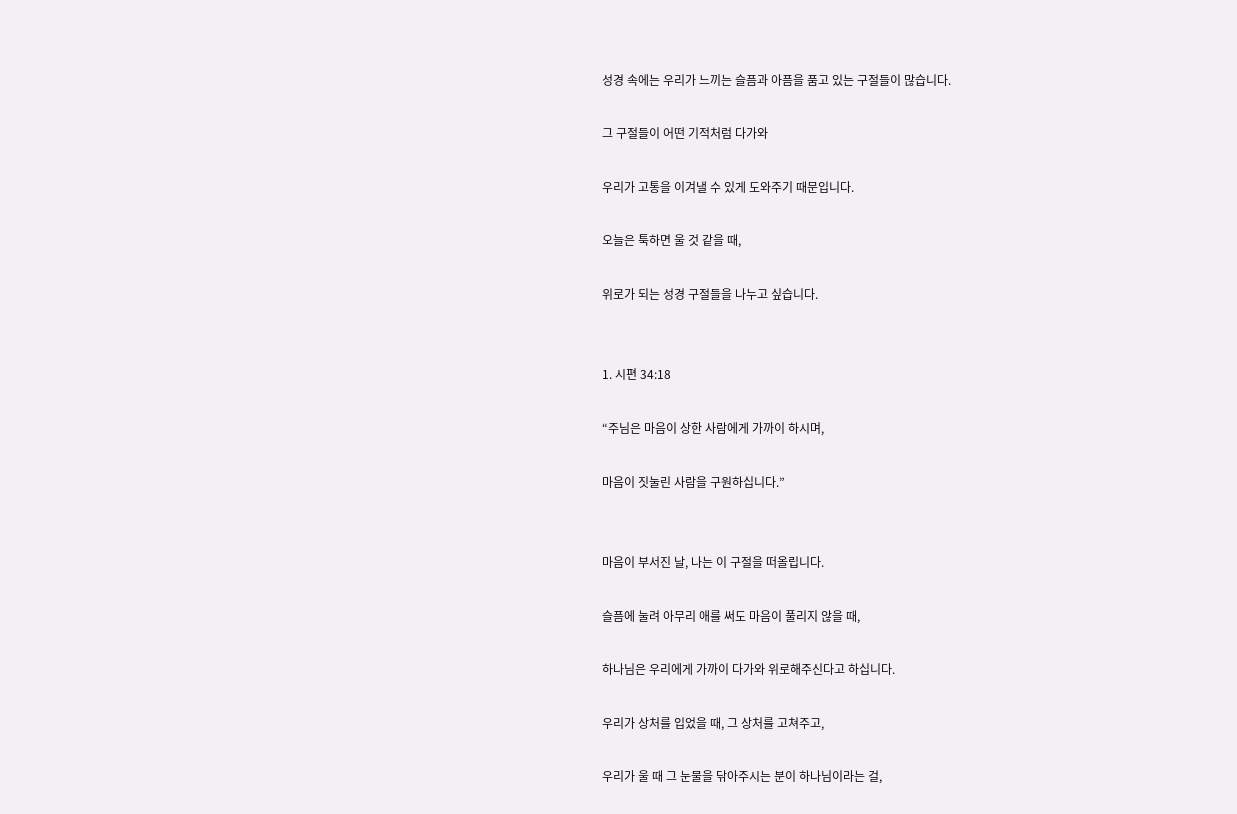성경 속에는 우리가 느끼는 슬픔과 아픔을 품고 있는 구절들이 많습니다.

그 구절들이 어떤 기적처럼 다가와

우리가 고통을 이겨낼 수 있게 도와주기 때문입니다.

오늘은 툭하면 울 것 같을 때,

위로가 되는 성경 구절들을 나누고 싶습니다.


1. 시편 34:18

“주님은 마음이 상한 사람에게 가까이 하시며,

마음이 짓눌린 사람을 구원하십니다.”


마음이 부서진 날, 나는 이 구절을 떠올립니다.

슬픔에 눌려 아무리 애를 써도 마음이 풀리지 않을 때,

하나님은 우리에게 가까이 다가와 위로해주신다고 하십니다.

우리가 상처를 입었을 때, 그 상처를 고쳐주고,

우리가 울 때 그 눈물을 닦아주시는 분이 하나님이라는 걸,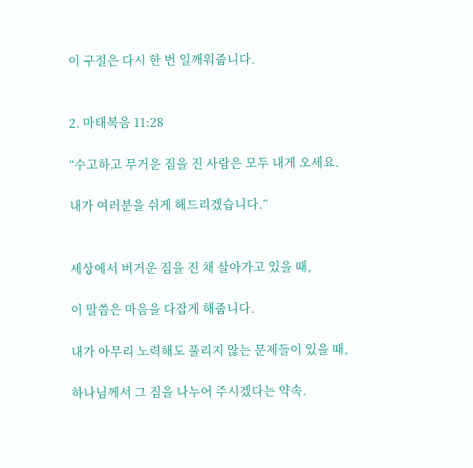이 구절은 다시 한 번 일깨워줍니다.


2. 마태복음 11:28

“수고하고 무거운 짐을 진 사람은 모두 내게 오세요.

내가 여러분을 쉬게 해드리겠습니다.”


세상에서 버거운 짐을 진 채 살아가고 있을 때,

이 말씀은 마음을 다잡게 해줍니다.

내가 아무리 노력해도 풀리지 않는 문제들이 있을 때,

하나님께서 그 짐을 나누어 주시겠다는 약속.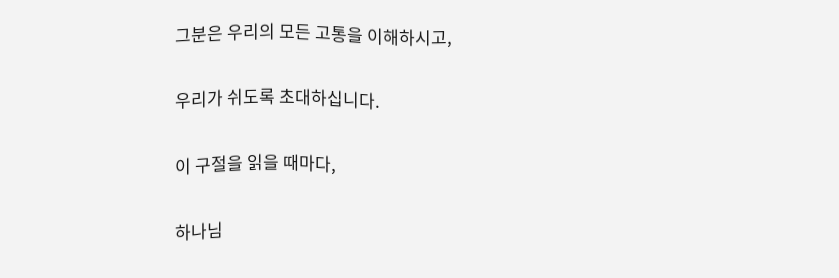그분은 우리의 모든 고통을 이해하시고,

우리가 쉬도록 초대하십니다.

이 구절을 읽을 때마다,

하나님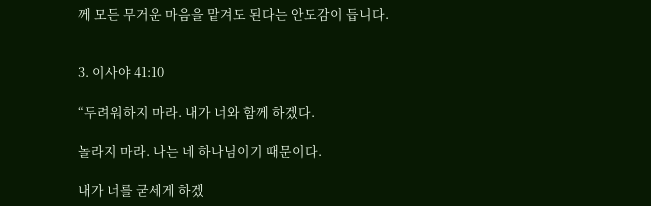께 모든 무거운 마음을 맡겨도 된다는 안도감이 듭니다.


3. 이사야 41:10

“두려워하지 마라. 내가 너와 함께 하겠다.

놀라지 마라. 나는 네 하나님이기 때문이다.

내가 너를 굳세게 하겠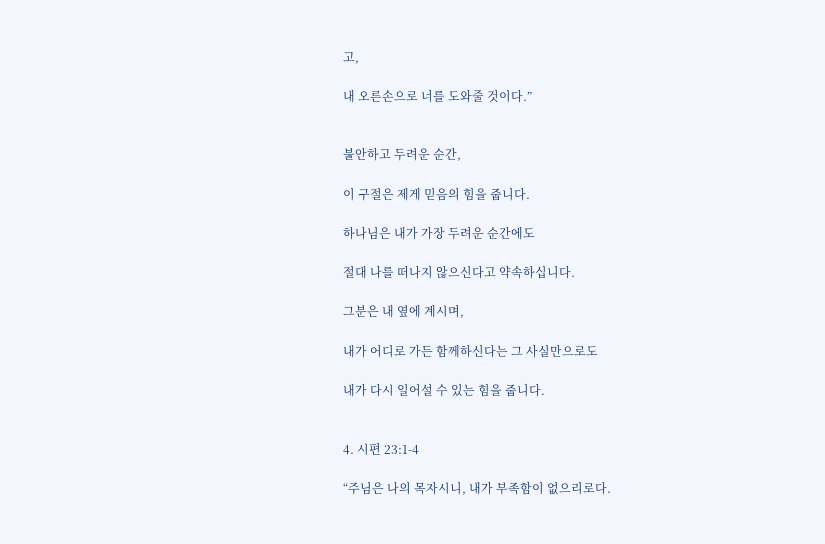고,

내 오른손으로 너를 도와줄 것이다.”


불안하고 두려운 순간,

이 구절은 제게 믿음의 힘을 줍니다.

하나님은 내가 가장 두려운 순간에도

절대 나를 떠나지 않으신다고 약속하십니다.

그분은 내 옆에 계시며,

내가 어디로 가든 함께하신다는 그 사실만으로도

내가 다시 일어설 수 있는 힘을 줍니다.


4. 시편 23:1-4

“주님은 나의 목자시니, 내가 부족함이 없으리로다.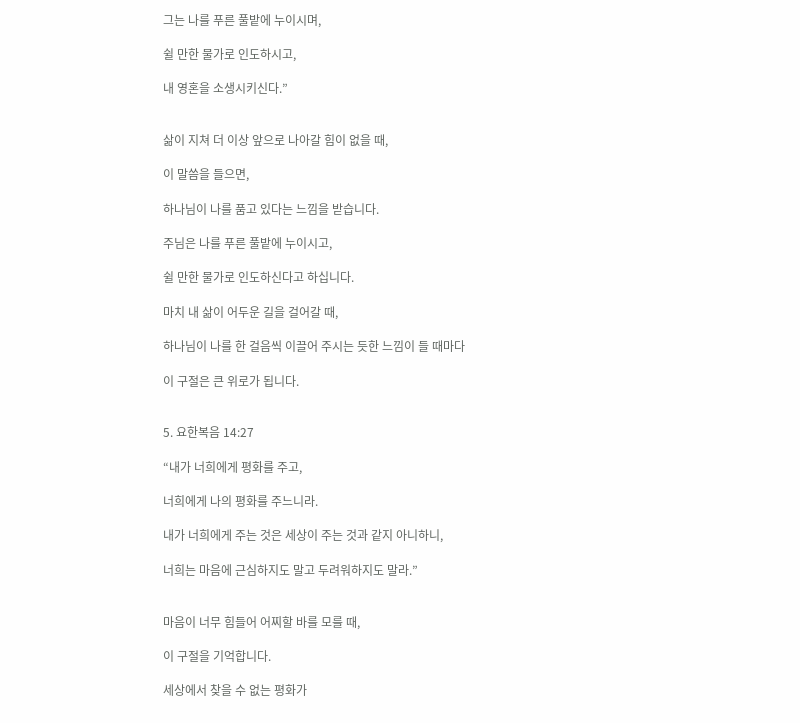그는 나를 푸른 풀밭에 누이시며,

쉴 만한 물가로 인도하시고,

내 영혼을 소생시키신다.”


삶이 지쳐 더 이상 앞으로 나아갈 힘이 없을 때,

이 말씀을 들으면,

하나님이 나를 품고 있다는 느낌을 받습니다.

주님은 나를 푸른 풀밭에 누이시고,

쉴 만한 물가로 인도하신다고 하십니다.

마치 내 삶이 어두운 길을 걸어갈 때,

하나님이 나를 한 걸음씩 이끌어 주시는 듯한 느낌이 들 때마다

이 구절은 큰 위로가 됩니다.


5. 요한복음 14:27

“내가 너희에게 평화를 주고,

너희에게 나의 평화를 주느니라.

내가 너희에게 주는 것은 세상이 주는 것과 같지 아니하니,

너희는 마음에 근심하지도 말고 두려워하지도 말라.”


마음이 너무 힘들어 어찌할 바를 모를 때,

이 구절을 기억합니다.

세상에서 찾을 수 없는 평화가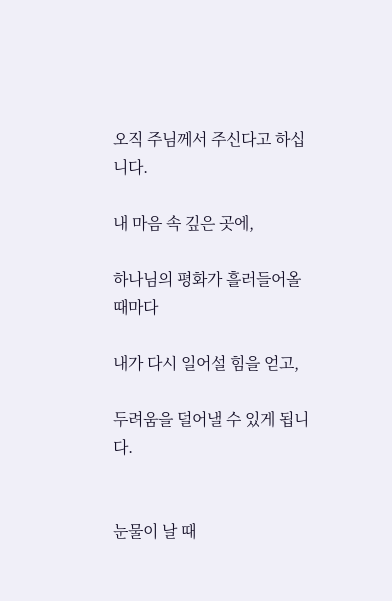오직 주님께서 주신다고 하십니다.

내 마음 속 깊은 곳에,

하나님의 평화가 흘러들어올 때마다

내가 다시 일어설 힘을 얻고,

두려움을 덜어낼 수 있게 됩니다.


눈물이 날 때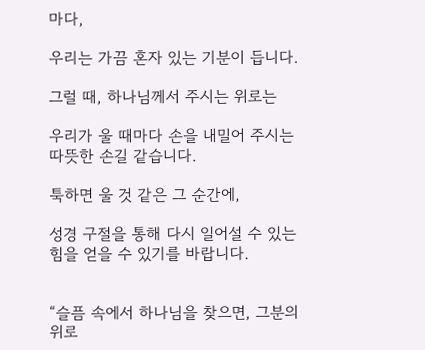마다,

우리는 가끔 혼자 있는 기분이 듭니다.

그럴 때, 하나님께서 주시는 위로는

우리가 울 때마다 손을 내밀어 주시는 따뜻한 손길 같습니다.

툭하면 울 것 같은 그 순간에,

성경 구절을 통해 다시 일어설 수 있는 힘을 얻을 수 있기를 바랍니다.


“슬픔 속에서 하나님을 찾으면, 그분의 위로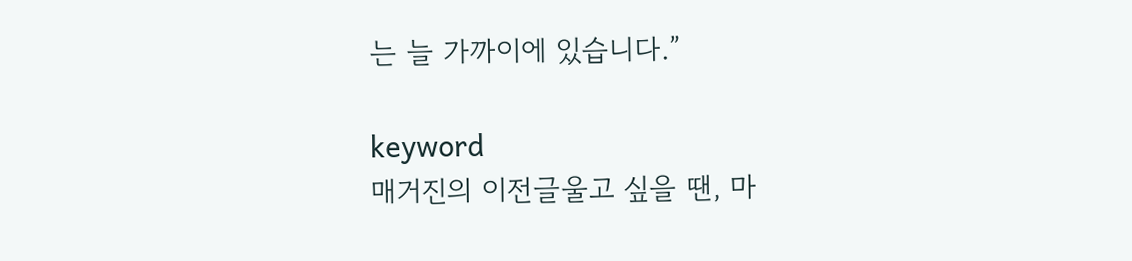는 늘 가까이에 있습니다.”

keyword
매거진의 이전글울고 싶을 땐, 마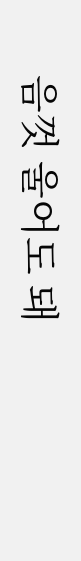음껏 울어도 돼